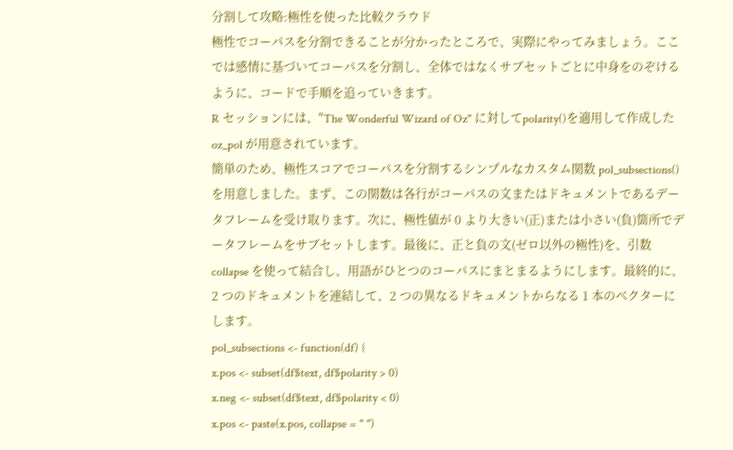分割して攻略:極性を使った比較クラウド
極性でコーパスを分割できることが分かったところで、実際にやってみましょう。ここでは感情に基づいてコーパスを分割し、全体ではなくサブセットごとに中身をのぞけるように、コードで手順を追っていきます。
R セッションには、"The Wonderful Wizard of Oz" に対してpolarity()を適用して作成した oz_pol が用意されています。
簡単のため、極性スコアでコーパスを分割するシンプルなカスタム関数 pol_subsections() を用意しました。まず、この関数は各行がコーパスの文またはドキュメントであるデータフレームを受け取ります。次に、極性値が 0 より大きい(正)または小さい(負)箇所でデータフレームをサブセットします。最後に、正と負の文(ゼロ以外の極性)を、引数 collapse を使って結合し、用語がひとつのコーパスにまとまるようにします。最終的に、2 つのドキュメントを連結して、2 つの異なるドキュメントからなる 1 本のベクターにします。
pol_subsections <- function(df) {
x.pos <- subset(df$text, df$polarity > 0)
x.neg <- subset(df$text, df$polarity < 0)
x.pos <- paste(x.pos, collapse = " ")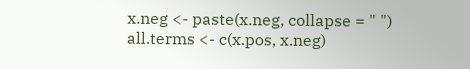x.neg <- paste(x.neg, collapse = " ")
all.terms <- c(x.pos, x.neg)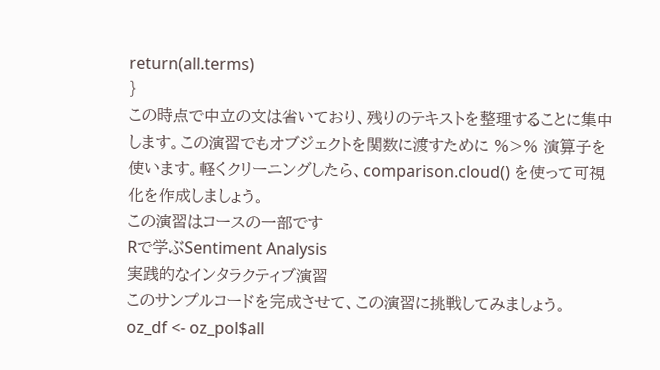return(all.terms)
}
この時点で中立の文は省いており、残りのテキストを整理することに集中します。この演習でもオブジェクトを関数に渡すために %>% 演算子を使います。軽くクリーニングしたら、comparison.cloud() を使って可視化を作成しましょう。
この演習はコースの一部です
Rで学ぶSentiment Analysis
実践的なインタラクティブ演習
このサンプルコードを完成させて、この演習に挑戦してみましょう。
oz_df <- oz_pol$all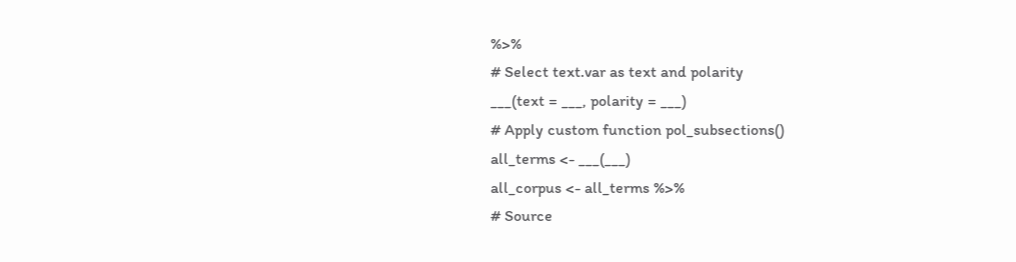%>%
# Select text.var as text and polarity
___(text = ___, polarity = ___)
# Apply custom function pol_subsections()
all_terms <- ___(___)
all_corpus <- all_terms %>%
# Source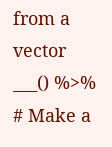from a vector
___() %>%
# Make a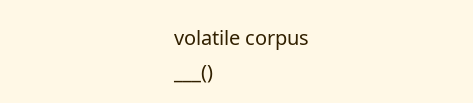volatile corpus
___()